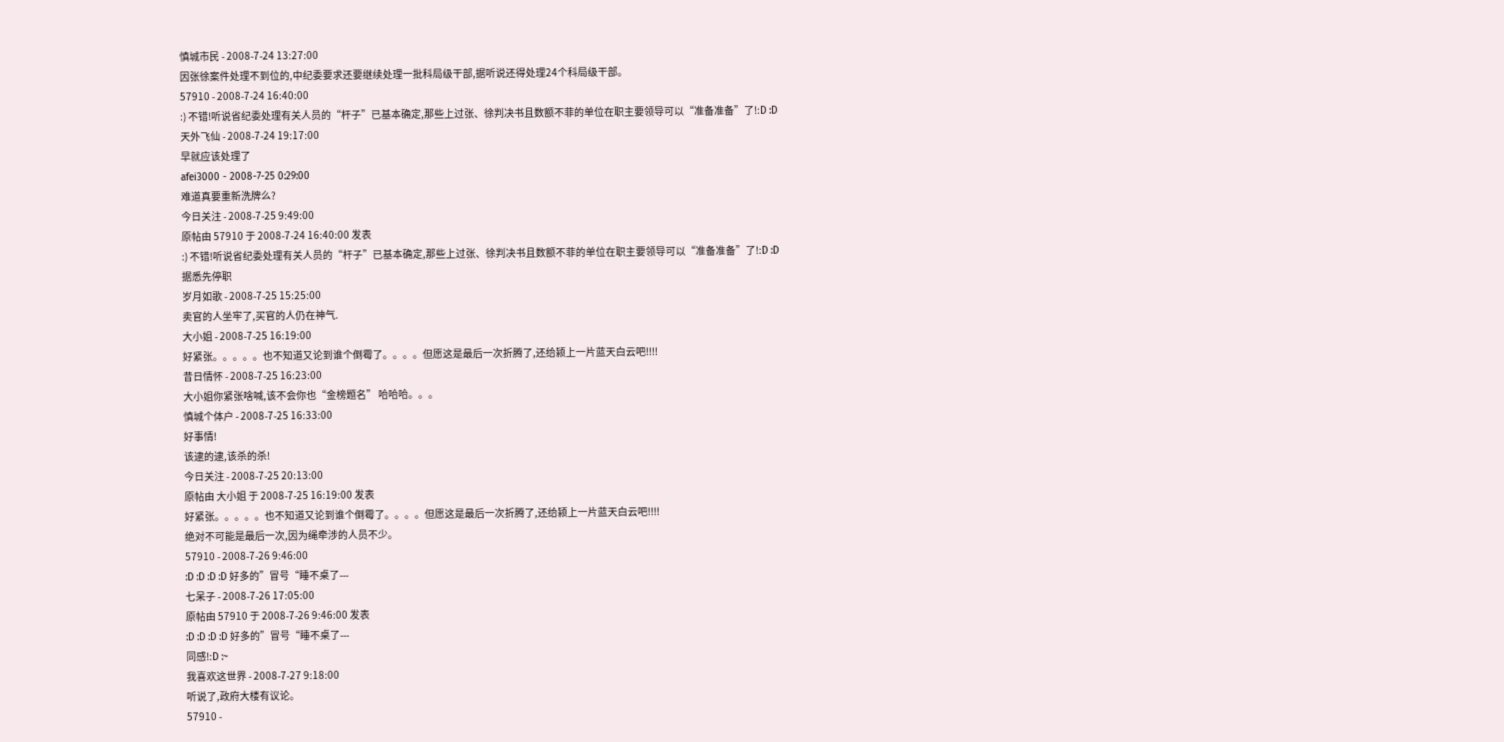慎城市民 - 2008-7-24 13:27:00
因张徐案件处理不到位的,中纪委要求还要继续处理一批科局级干部,据听说还得处理24个科局级干部。
57910 - 2008-7-24 16:40:00
:) 不错!听说省纪委处理有关人员的“杆子”已基本确定,那些上过张、徐判决书且数额不菲的单位在职主要领导可以“准备准备”了!:D :D
天外飞仙 - 2008-7-24 19:17:00
早就应该处理了
afei3000 - 2008-7-25 0:29:00
难道真要重新洗牌么?
今日关注 - 2008-7-25 9:49:00
原帖由 57910 于 2008-7-24 16:40:00 发表
:) 不错!听说省纪委处理有关人员的“杆子”已基本确定,那些上过张、徐判决书且数额不菲的单位在职主要领导可以“准备准备”了!:D :D
据悉先停职
岁月如歌 - 2008-7-25 15:25:00
卖官的人坐牢了,买官的人仍在神气.
大小姐 - 2008-7-25 16:19:00
好紧张。。。。。也不知道又论到谁个倒霉了。。。。但愿这是最后一次折腾了,还给颍上一片蓝天白云吧!!!!
昔日情怀 - 2008-7-25 16:23:00
大小姐你紧张啥喊,该不会你也“金榜题名” 哈哈哈。。。
慎城个体户 - 2008-7-25 16:33:00
好事情!
该逮的逮,该杀的杀!
今日关注 - 2008-7-25 20:13:00
原帖由 大小姐 于 2008-7-25 16:19:00 发表
好紧张。。。。。也不知道又论到谁个倒霉了。。。。但愿这是最后一次折腾了,还给颍上一片蓝天白云吧!!!!
绝对不可能是最后一次,因为绳牵涉的人员不少。
57910 - 2008-7-26 9:46:00
:D :D :D :D 好多的”冒号“睡不桌了---
七呆子 - 2008-7-26 17:05:00
原帖由 57910 于 2008-7-26 9:46:00 发表
:D :D :D :D 好多的”冒号“睡不桌了---
同感!:D :~
我喜欢这世界 - 2008-7-27 9:18:00
听说了,政府大楼有议论。
57910 -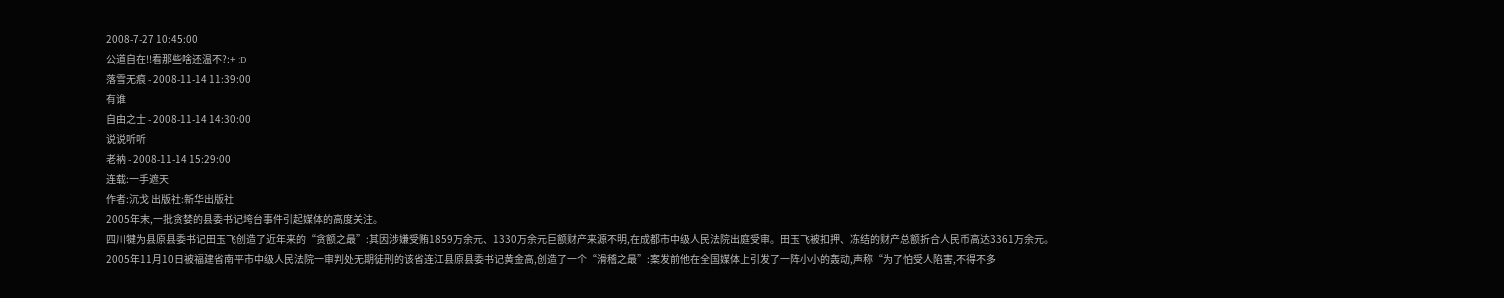2008-7-27 10:45:00
公道自在!!看那些啥还温不?:+ :D
落雪无痕 - 2008-11-14 11:39:00
有谁
自由之士 - 2008-11-14 14:30:00
说说听听
老衲 - 2008-11-14 15:29:00
连载:一手遮天
作者:沉戈 出版社:新华出版社
2005年末,一批贪婪的县委书记垮台事件引起媒体的高度关注。
四川犍为县原县委书记田玉飞创造了近年来的“贪额之最”:其因涉嫌受贿1859万余元、1330万余元巨额财产来源不明,在成都市中级人民法院出庭受审。田玉飞被扣押、冻结的财产总额折合人民币高达3361万余元。
2005年11月10日被福建省南平市中级人民法院一审判处无期徒刑的该省连江县原县委书记黄金高,创造了一个“滑稽之最”:案发前他在全国媒体上引发了一阵小小的轰动,声称“为了怕受人陷害,不得不多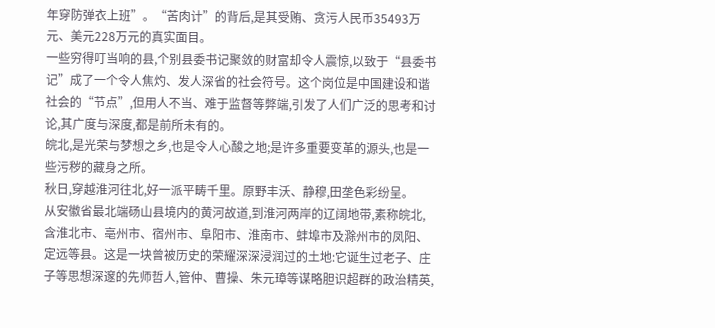年穿防弹衣上班”。“苦肉计”的背后,是其受贿、贪污人民币35493万元、美元228万元的真实面目。
一些穷得叮当响的县,个别县委书记聚敛的财富却令人震惊,以致于“县委书记”成了一个令人焦灼、发人深省的社会符号。这个岗位是中国建设和谐社会的“节点”,但用人不当、难于监督等弊端,引发了人们广泛的思考和讨论,其广度与深度,都是前所未有的。
皖北,是光荣与梦想之乡,也是令人心酸之地;是许多重要变革的源头,也是一些污秽的藏身之所。
秋日,穿越淮河往北,好一派平畴千里。原野丰沃、静穆,田垄色彩纷呈。
从安徽省最北端砀山县境内的黄河故道,到淮河两岸的辽阔地带,素称皖北,含淮北市、亳州市、宿州市、阜阳市、淮南市、蚌埠市及滁州市的凤阳、定远等县。这是一块曾被历史的荣耀深深浸润过的土地:它诞生过老子、庄子等思想深邃的先师哲人,管仲、曹操、朱元璋等谋略胆识超群的政治精英,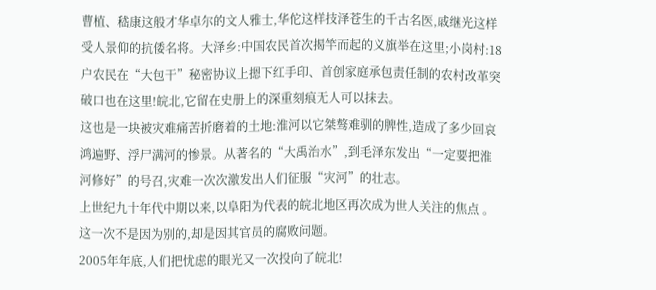曹植、嵇康这般才华卓尔的文人雅士,华佗这样技泽苍生的千古名医,戚继光这样受人景仰的抗倭名将。大泽乡:中国农民首次揭竿而起的义旗举在这里;小岗村:18户农民在“大包干”秘密协议上摁下红手印、首创家庭承包责任制的农村改革突破口也在这里!皖北,它留在史册上的深重刻痕无人可以抹去。
这也是一块被灾难痛苦折磨着的土地:淮河以它桀骜难驯的脾性,造成了多少回哀鸿遍野、浮尸满河的惨景。从著名的“大禹治水”,到毛泽东发出“一定要把淮河修好”的号召,灾难一次次激发出人们征服“灾河”的壮志。
上世纪九十年代中期以来,以阜阳为代表的皖北地区再次成为世人关注的焦点 。这一次不是因为别的,却是因其官员的腐败问题。
2005年年底,人们把忧虑的眼光又一次投向了皖北!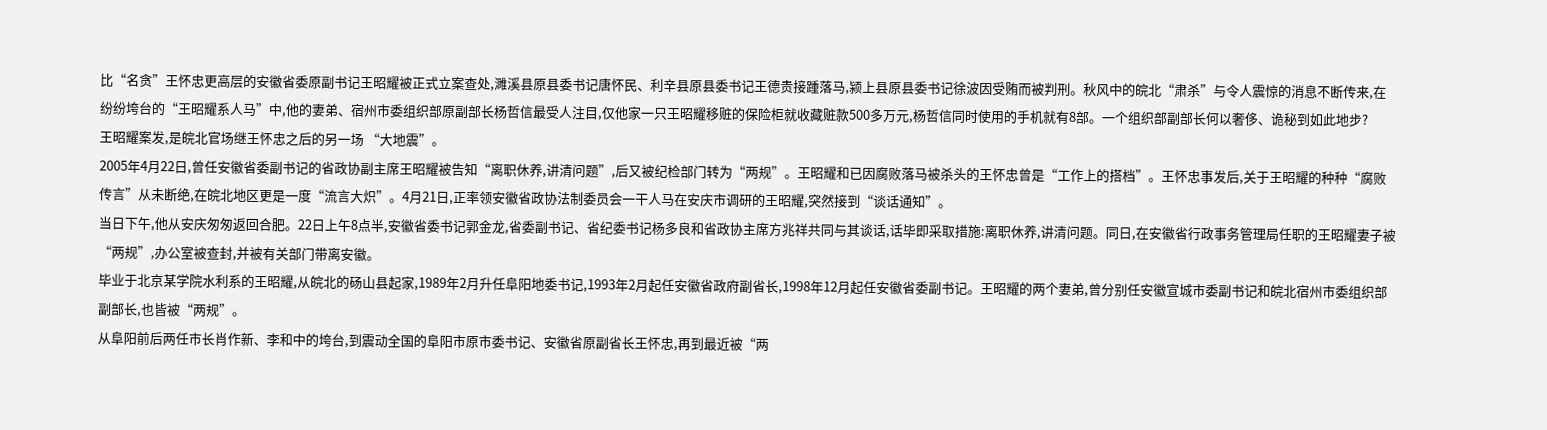比“名贪”王怀忠更高层的安徽省委原副书记王昭耀被正式立案查处,濉溪县原县委书记唐怀民、利辛县原县委书记王德贵接踵落马,颍上县原县委书记徐波因受贿而被判刑。秋风中的皖北“肃杀”与令人震惊的消息不断传来,在纷纷垮台的“王昭耀系人马”中,他的妻弟、宿州市委组织部原副部长杨哲信最受人注目,仅他家一只王昭耀移赃的保险柜就收藏赃款500多万元,杨哲信同时使用的手机就有8部。一个组织部副部长何以奢侈、诡秘到如此地步?
王昭耀案发,是皖北官场继王怀忠之后的另一场 “大地震”。
2005年4月22日,曾任安徽省委副书记的省政协副主席王昭耀被告知“离职休养,讲清问题”,后又被纪检部门转为“两规”。王昭耀和已因腐败落马被杀头的王怀忠曾是“工作上的搭档”。王怀忠事发后,关于王昭耀的种种“腐败传言”从未断绝,在皖北地区更是一度“流言大炽”。4月21日,正率领安徽省政协法制委员会一干人马在安庆市调研的王昭耀,突然接到“谈话通知”。
当日下午,他从安庆匆匆返回合肥。22日上午8点半,安徽省委书记郭金龙,省委副书记、省纪委书记杨多良和省政协主席方兆祥共同与其谈话,话毕即采取措施:离职休养,讲清问题。同日,在安徽省行政事务管理局任职的王昭耀妻子被“两规”,办公室被查封,并被有关部门带离安徽。
毕业于北京某学院水利系的王昭耀,从皖北的砀山县起家,1989年2月升任阜阳地委书记,1993年2月起任安徽省政府副省长,1998年12月起任安徽省委副书记。王昭耀的两个妻弟,曾分别任安徽宣城市委副书记和皖北宿州市委组织部副部长,也皆被“两规”。
从阜阳前后两任市长肖作新、李和中的垮台,到震动全国的阜阳市原市委书记、安徽省原副省长王怀忠,再到最近被“两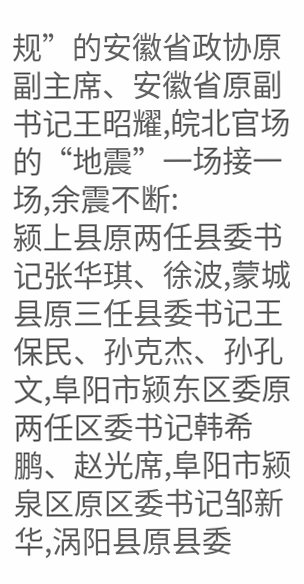规”的安徽省政协原副主席、安徽省原副书记王昭耀,皖北官场的“地震”一场接一场,余震不断:
颍上县原两任县委书记张华琪、徐波,蒙城县原三任县委书记王保民、孙克杰、孙孔文,阜阳市颍东区委原两任区委书记韩希鹏、赵光席,阜阳市颍泉区原区委书记邹新华,涡阳县原县委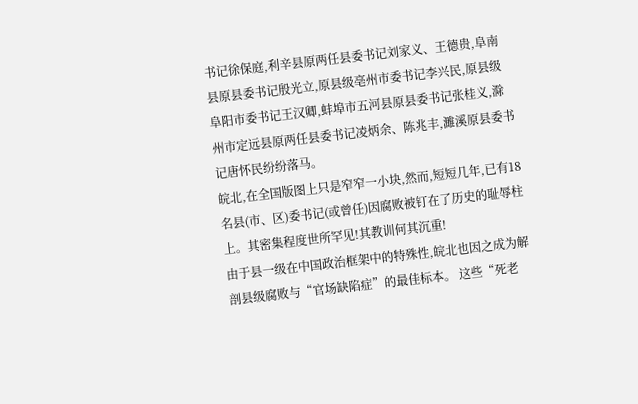书记徐保庭,利辛县原两任县委书记刘家义、王德贵,阜南县原县委书记殷光立,原县级亳州市委书记李兴民,原县级阜阳市委书记王汉卿,蚌埠市五河县原县委书记张桂义,滁州市定远县原两任县委书记凌炳余、陈兆丰,濉溪原县委书记唐怀民纷纷落马。
皖北,在全国版图上只是窄窄一小块,然而,短短几年,已有18名县(市、区)委书记(或曾任)因腐败被钉在了历史的耻辱柱上。其密集程度世所罕见!其教训何其沉重!
由于县一级在中国政治框架中的特殊性,皖北也因之成为解剖县级腐败与“官场缺陷症”的最佳标本。 这些“死老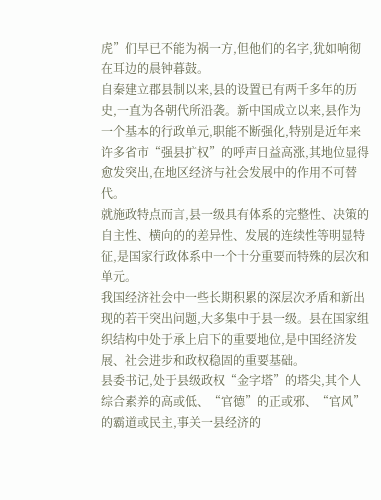虎”们早已不能为祸一方,但他们的名字,犹如响彻在耳边的晨钟暮鼓。
自秦建立郡县制以来,县的设置已有两千多年的历史,一直为各朝代所沿袭。新中国成立以来,县作为一个基本的行政单元,职能不断强化,特别是近年来许多省市“强县扩权”的呼声日益高涨,其地位显得愈发突出,在地区经济与社会发展中的作用不可替代。
就施政特点而言,县一级具有体系的完整性、决策的自主性、横向的的差异性、发展的连续性等明显特征,是国家行政体系中一个十分重要而特殊的层次和单元。
我国经济社会中一些长期积累的深层次矛盾和新出现的若干突出问题,大多集中于县一级。县在国家组织结构中处于承上启下的重要地位,是中国经济发展、社会进步和政权稳固的重要基础。
县委书记,处于县级政权“金字塔”的塔尖,其个人综合素养的高或低、“官德”的正或邪、“官风”的霸道或民主,事关一县经济的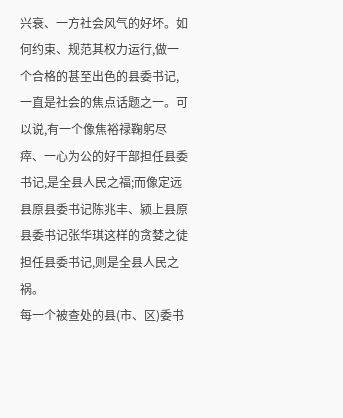兴衰、一方社会风气的好坏。如何约束、规范其权力运行,做一个合格的甚至出色的县委书记,一直是社会的焦点话题之一。可以说,有一个像焦裕禄鞠躬尽瘁、一心为公的好干部担任县委书记,是全县人民之福;而像定远县原县委书记陈兆丰、颍上县原县委书记张华琪这样的贪婪之徒担任县委书记,则是全县人民之祸。
每一个被查处的县(市、区)委书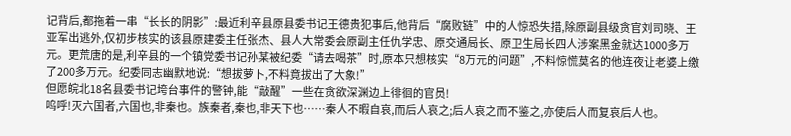记背后,都拖着一串“长长的阴影”:最近利辛县原县委书记王德贵犯事后,他背后“腐败链”中的人惊恐失措,除原副县级贪官刘司晓、王亚军出逃外,仅初步核实的该县原建委主任张杰、县人大常委会原副主任仇学忠、原交通局长、原卫生局长四人涉案黑金就达1000多万元。更荒唐的是,利辛县的一个镇党委书记孙某被纪委“请去喝茶”时,原本只想核实“8万元的问题”,不料惊慌莫名的他连夜让老婆上缴了200多万元。纪委同志幽默地说:“想拔萝卜,不料竟拔出了大象!”
但愿皖北18名县委书记垮台事件的警钟,能“敲醒”一些在贪欲深渊边上徘徊的官员!
呜呼!灭六国者,六国也,非秦也。族秦者,秦也,非天下也……秦人不暇自哀,而后人哀之;后人哀之而不鉴之,亦使后人而复哀后人也。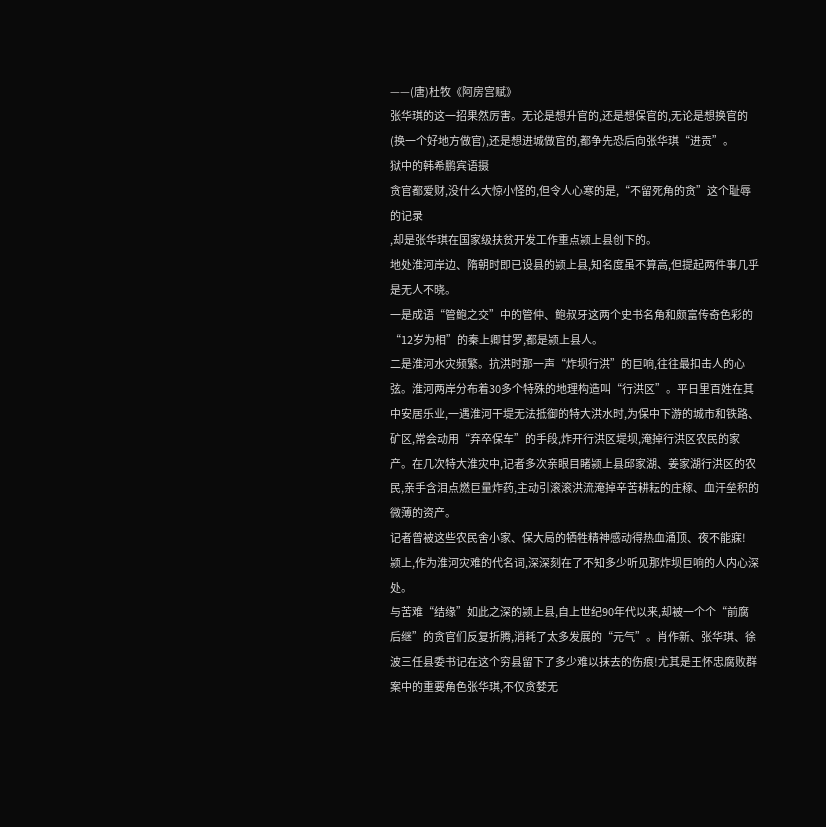——(唐)杜牧《阿房宫赋》
张华琪的这一招果然厉害。无论是想升官的,还是想保官的,无论是想换官的(换一个好地方做官),还是想进城做官的,都争先恐后向张华琪“进贡”。
狱中的韩希鹏宾语摄
贪官都爱财,没什么大惊小怪的,但令人心寒的是,“不留死角的贪”这个耻辱的记录
,却是张华琪在国家级扶贫开发工作重点颍上县创下的。
地处淮河岸边、隋朝时即已设县的颍上县,知名度虽不算高,但提起两件事几乎是无人不晓。
一是成语“管鲍之交”中的管仲、鲍叔牙这两个史书名角和颇富传奇色彩的“12岁为相”的秦上卿甘罗,都是颍上县人。
二是淮河水灾频繁。抗洪时那一声“炸坝行洪”的巨响,往往最扣击人的心弦。淮河两岸分布着30多个特殊的地理构造叫“行洪区”。平日里百姓在其中安居乐业,一遇淮河干堤无法抵御的特大洪水时,为保中下游的城市和铁路、矿区,常会动用“弃卒保车”的手段,炸开行洪区堤坝,淹掉行洪区农民的家产。在几次特大淮灾中,记者多次亲眼目睹颍上县邱家湖、姜家湖行洪区的农民,亲手含泪点燃巨量炸药,主动引滚滚洪流淹掉辛苦耕耘的庄稼、血汗垒积的微薄的资产。
记者曾被这些农民舍小家、保大局的牺牲精神感动得热血涌顶、夜不能寐!
颍上,作为淮河灾难的代名词,深深刻在了不知多少听见那炸坝巨响的人内心深处。
与苦难“结缘”如此之深的颍上县,自上世纪90年代以来,却被一个个“前腐后继”的贪官们反复折腾,消耗了太多发展的“元气”。肖作新、张华琪、徐波三任县委书记在这个穷县留下了多少难以抹去的伤痕!尤其是王怀忠腐败群案中的重要角色张华琪,不仅贪婪无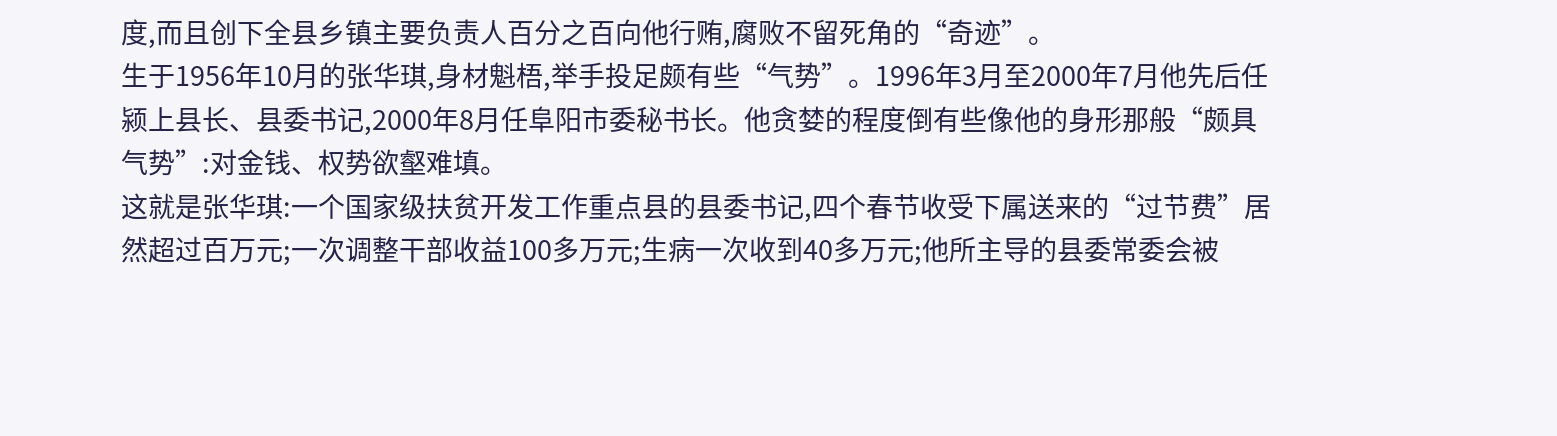度,而且创下全县乡镇主要负责人百分之百向他行贿,腐败不留死角的“奇迹”。
生于1956年10月的张华琪,身材魁梧,举手投足颇有些“气势”。1996年3月至2000年7月他先后任颍上县长、县委书记,2000年8月任阜阳市委秘书长。他贪婪的程度倒有些像他的身形那般“颇具气势”:对金钱、权势欲壑难填。
这就是张华琪:一个国家级扶贫开发工作重点县的县委书记,四个春节收受下属送来的“过节费”居然超过百万元;一次调整干部收益100多万元;生病一次收到40多万元;他所主导的县委常委会被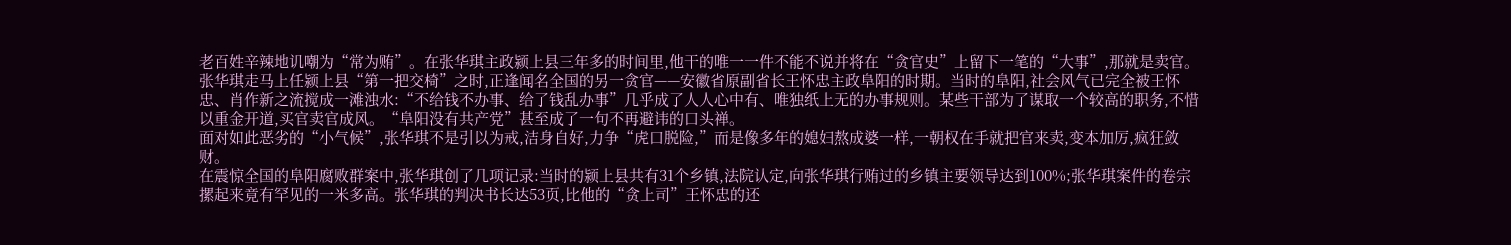老百姓辛辣地讥嘲为“常为贿”。在张华琪主政颍上县三年多的时间里,他干的唯一一件不能不说并将在“贪官史”上留下一笔的“大事”,那就是卖官。
张华琪走马上任颍上县“第一把交椅”之时,正逢闻名全国的另一贪官——安徽省原副省长王怀忠主政阜阳的时期。当时的阜阳,社会风气已完全被王怀忠、肖作新之流搅成一滩浊水:“不给钱不办事、给了钱乱办事”几乎成了人人心中有、唯独纸上无的办事规则。某些干部为了谋取一个较高的职务,不惜以重金开道,买官卖官成风。“阜阳没有共产党”甚至成了一句不再避讳的口头禅。
面对如此恶劣的“小气候”,张华琪不是引以为戒,洁身自好,力争“虎口脱险,”而是像多年的媳妇熬成婆一样,一朝权在手就把官来卖,变本加厉,疯狂敛财。
在震惊全国的阜阳腐败群案中,张华琪创了几项记录:当时的颍上县共有31个乡镇,法院认定,向张华琪行贿过的乡镇主要领导达到100%;张华琪案件的卷宗摞起来竟有罕见的一米多高。张华琪的判决书长达53页,比他的“贪上司”王怀忠的还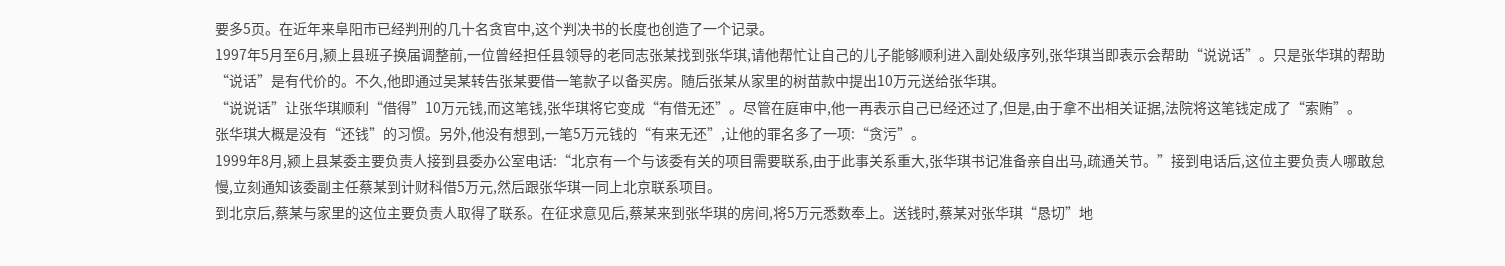要多5页。在近年来阜阳市已经判刑的几十名贪官中,这个判决书的长度也创造了一个记录。
1997年5月至6月,颍上县班子换届调整前,一位曾经担任县领导的老同志张某找到张华琪,请他帮忙让自己的儿子能够顺利进入副处级序列,张华琪当即表示会帮助“说说话”。只是张华琪的帮助“说话”是有代价的。不久,他即通过吴某转告张某要借一笔款子以备买房。随后张某从家里的树苗款中提出10万元送给张华琪。
“说说话”让张华琪顺利“借得”10万元钱,而这笔钱,张华琪将它变成“有借无还”。尽管在庭审中,他一再表示自己已经还过了,但是,由于拿不出相关证据,法院将这笔钱定成了“索贿”。
张华琪大概是没有“还钱”的习惯。另外,他没有想到,一笔5万元钱的“有来无还”,让他的罪名多了一项:“贪污”。
1999年8月,颍上县某委主要负责人接到县委办公室电话:“北京有一个与该委有关的项目需要联系,由于此事关系重大,张华琪书记准备亲自出马,疏通关节。”接到电话后,这位主要负责人哪敢怠慢,立刻通知该委副主任蔡某到计财科借5万元,然后跟张华琪一同上北京联系项目。
到北京后,蔡某与家里的这位主要负责人取得了联系。在征求意见后,蔡某来到张华琪的房间,将5万元悉数奉上。送钱时,蔡某对张华琪“恳切”地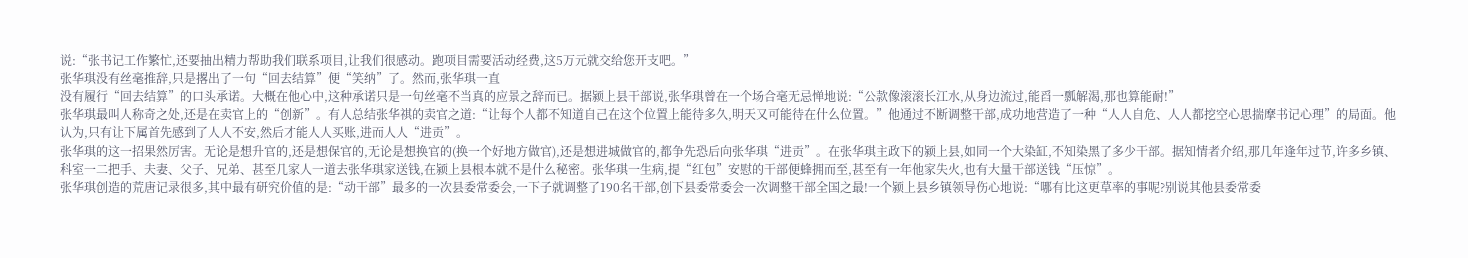说:“张书记工作繁忙,还要抽出精力帮助我们联系项目,让我们很感动。跑项目需要活动经费,这5万元就交给您开支吧。”
张华琪没有丝毫推辞,只是撂出了一句“回去结算”便“笑纳”了。然而,张华琪一直
没有履行“回去结算”的口头承诺。大概在他心中,这种承诺只是一句丝毫不当真的应景之辞而已。据颍上县干部说,张华琪曾在一个场合毫无忌惮地说:“公款像滚滚长江水,从身边流过,能舀一瓢解渴,那也算能耐!”
张华琪最叫人称奇之处,还是在卖官上的“创新”。有人总结张华祺的卖官之道:“让每个人都不知道自己在这个位置上能待多久,明天又可能待在什么位置。”他通过不断调整干部,成功地营造了一种“人人自危、人人都挖空心思揣摩书记心理”的局面。他认为,只有让下属首先感到了人人不安,然后才能人人买账,进而人人“进贡”。
张华琪的这一招果然厉害。无论是想升官的,还是想保官的,无论是想换官的(换一个好地方做官),还是想进城做官的,都争先恐后向张华琪“进贡”。在张华琪主政下的颍上县,如同一个大染缸,不知染黑了多少干部。据知情者介绍,那几年逢年过节,许多乡镇、科室一二把手、夫妻、父子、兄弟、甚至几家人一道去张华琪家送钱,在颍上县根本就不是什么秘密。张华琪一生病,提“红包”安慰的干部便蜂拥而至,甚至有一年他家失火,也有大量干部送钱“压惊”。
张华琪创造的荒唐记录很多,其中最有研究价值的是:“动干部”最多的一次县委常委会,一下子就调整了190名干部,创下县委常委会一次调整干部全国之最!一个颍上县乡镇领导伤心地说:“哪有比这更草率的事呢?别说其他县委常委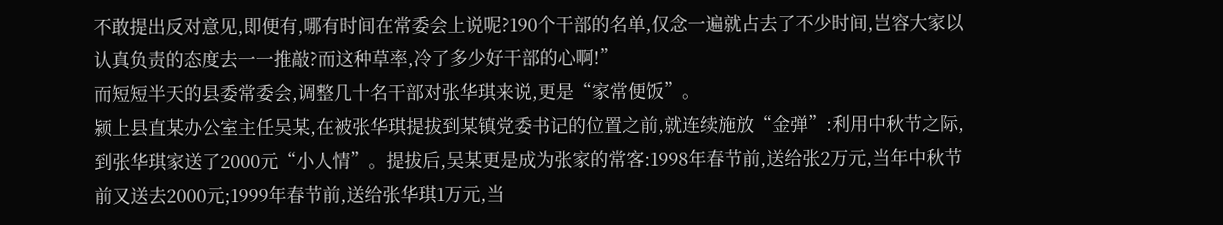不敢提出反对意见,即便有,哪有时间在常委会上说呢?190个干部的名单,仅念一遍就占去了不少时间,岂容大家以认真负责的态度去一一推敲?而这种草率,冷了多少好干部的心啊!”
而短短半天的县委常委会,调整几十名干部对张华琪来说,更是“家常便饭”。
颍上县直某办公室主任吴某,在被张华琪提拔到某镇党委书记的位置之前,就连续施放“金弹”:利用中秋节之际,到张华琪家送了2000元“小人情”。提拔后,吴某更是成为张家的常客:1998年春节前,送给张2万元,当年中秋节前又送去2000元;1999年春节前,送给张华琪1万元,当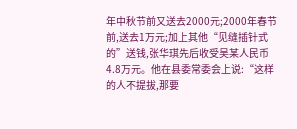年中秋节前又送去2000元;2000年春节前,送去1万元;加上其他“见缝插针式的”送钱,张华琪先后收受吴某人民币4.8万元。他在县委常委会上说:“这样的人不提拔,那要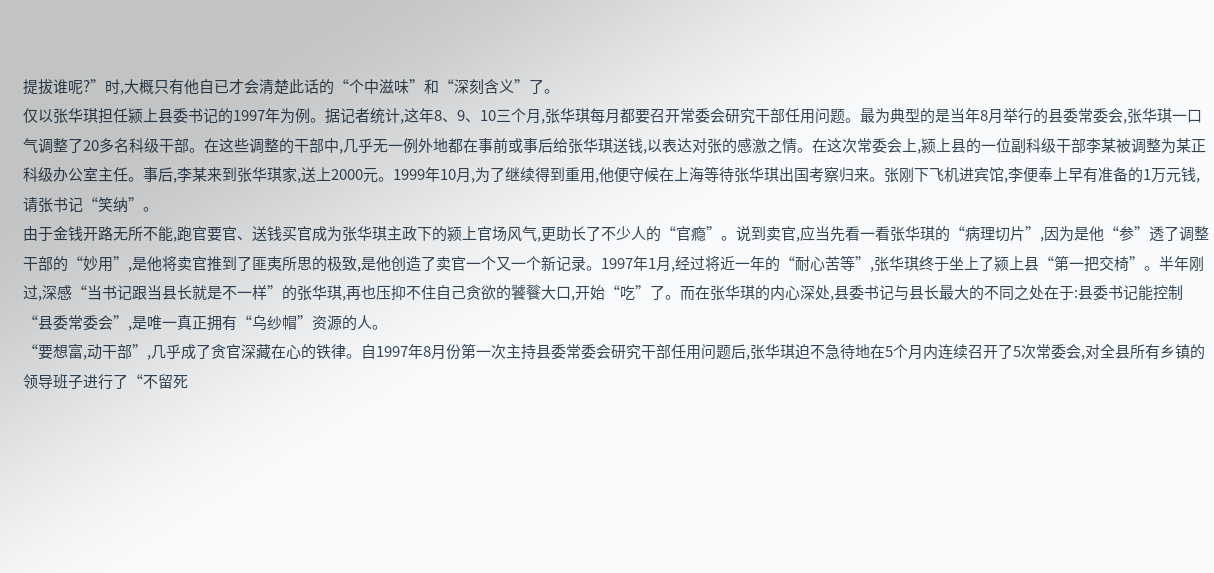提拔谁呢?”时,大概只有他自已才会清楚此话的“个中滋味”和“深刻含义”了。
仅以张华琪担任颍上县委书记的1997年为例。据记者统计,这年8、9、10三个月,张华琪每月都要召开常委会研究干部任用问题。最为典型的是当年8月举行的县委常委会,张华琪一口气调整了20多名科级干部。在这些调整的干部中,几乎无一例外地都在事前或事后给张华琪送钱,以表达对张的感激之情。在这次常委会上,颍上县的一位副科级干部李某被调整为某正科级办公室主任。事后,李某来到张华琪家,送上2000元。1999年10月,为了继续得到重用,他便守候在上海等待张华琪出国考察归来。张刚下飞机进宾馆,李便奉上早有准备的1万元钱,请张书记“笑纳”。
由于金钱开路无所不能,跑官要官、送钱买官成为张华琪主政下的颍上官场风气,更助长了不少人的“官瘾”。说到卖官,应当先看一看张华琪的“病理切片”,因为是他“参”透了调整干部的“妙用”,是他将卖官推到了匪夷所思的极致,是他创造了卖官一个又一个新记录。1997年1月,经过将近一年的“耐心苦等”,张华琪终于坐上了颍上县“第一把交椅”。半年刚过,深感“当书记跟当县长就是不一样”的张华琪,再也压抑不住自己贪欲的饕餮大口,开始“吃”了。而在张华琪的内心深处,县委书记与县长最大的不同之处在于:县委书记能控制“县委常委会”,是唯一真正拥有“乌纱帽”资源的人。
“要想富,动干部”,几乎成了贪官深藏在心的铁律。自1997年8月份第一次主持县委常委会研究干部任用问题后,张华琪迫不急待地在5个月内连续召开了5次常委会,对全县所有乡镇的领导班子进行了“不留死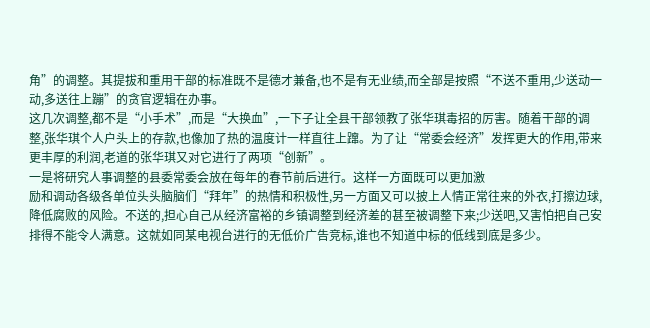角”的调整。其提拔和重用干部的标准既不是德才兼备,也不是有无业绩,而全部是按照“不送不重用,少送动一动,多送往上蹦”的贪官逻辑在办事。
这几次调整,都不是“小手术”,而是“大换血”,一下子让全县干部领教了张华琪毒招的厉害。随着干部的调整,张华琪个人户头上的存款,也像加了热的温度计一样直往上蹿。为了让“常委会经济”发挥更大的作用,带来更丰厚的利润,老道的张华琪又对它进行了两项“创新”。
一是将研究人事调整的县委常委会放在每年的春节前后进行。这样一方面既可以更加激
励和调动各级各单位头头脑脑们“拜年”的热情和积极性,另一方面又可以披上人情正常往来的外衣,打擦边球,降低腐败的风险。不送的,担心自己从经济富裕的乡镇调整到经济差的甚至被调整下来;少送吧,又害怕把自己安排得不能令人满意。这就如同某电视台进行的无低价广告竞标,谁也不知道中标的低线到底是多少。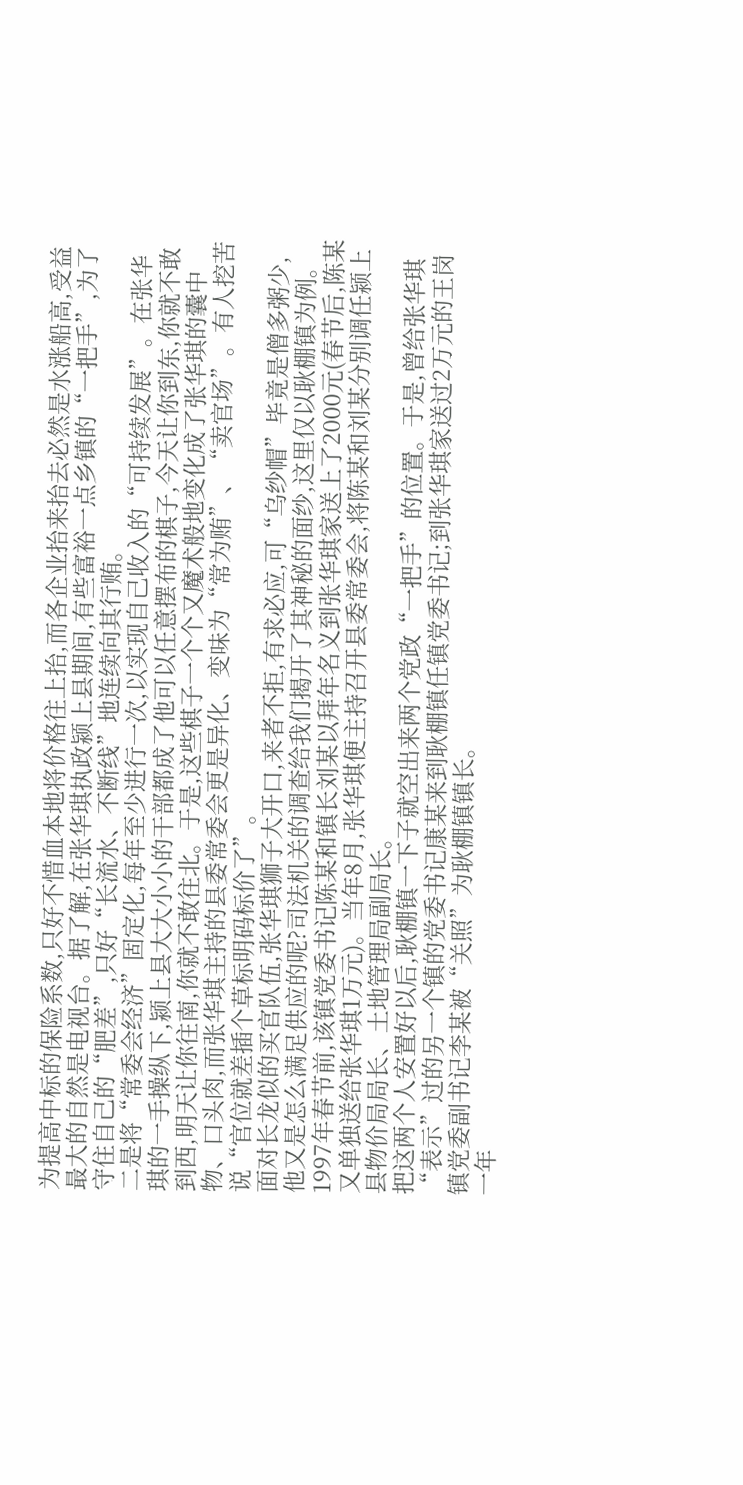为提高中标的保险系数,只好不惜血本地将价格往上抬,而各企业抬来抬去必然是水涨船高,受益最大的自然是电视台。据了解,在张华琪执政颍上县期间,有些富裕一点乡镇的“一把手”,为了守住自己的“肥差”,只好“长流水、不断线”地连续向其行贿。
二是将“常委会经济”固定化,每年至少进行一次,以实现自己收入的“可持续发展”。在张华琪的一手操纵下,颍上县大大小小的干部都成了他可以任意摆布的棋子,今天让你到东,你就不敢到西,明天让你往南,你就不敢往北。于是,这些棋子一个个又魔术般地变化成了张华琪的囊中物、口头肉,而张华琪主持的县委常委会更是异化、变味为“常为贿”、“卖官场”。有人挖苦说“官位就差插个草标明码标价了”。
面对长龙似的买官队伍,张华琪狮子大开口,来者不拒,有求必应,可“乌纱帽”毕竟是僧多粥少,他又是怎么满足供应的呢?司法机关的调查给我们揭开了其神秘的面纱,这里仅以耿棚镇为例。
1997年春节前,该镇党委书记陈某和镇长刘某以拜年名义到张华琪家送上了2000元(春节后,陈某又单独送给张华琪1万元)。当年8月,张华琪便主持召开县委常委会,将陈某和刘某分别调任颍上县物价局局长、土地管理局副局长。
把这两个人安置好以后,耿棚镇一下子就空出来两个党政“一把手”的位置。于是,曾给张华琪“表示”过的另一个镇的党委书记康某来到耿棚镇任镇党委书记;到张华琪家送过2万元的王岗镇党委副书记李某被“关照”为耿棚镇镇长。
一年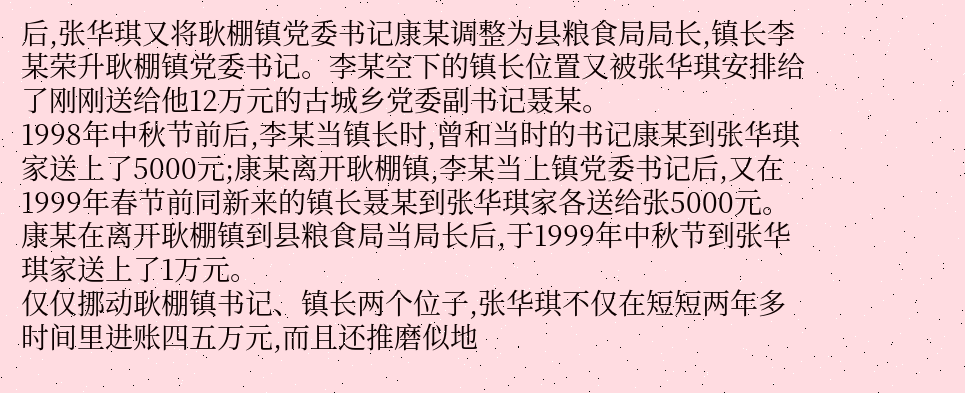后,张华琪又将耿棚镇党委书记康某调整为县粮食局局长,镇长李某荣升耿棚镇党委书记。李某空下的镇长位置又被张华琪安排给了刚刚送给他12万元的古城乡党委副书记聂某。
1998年中秋节前后,李某当镇长时,曾和当时的书记康某到张华琪家送上了5000元;康某离开耿棚镇,李某当上镇党委书记后,又在1999年春节前同新来的镇长聂某到张华琪家各送给张5000元。康某在离开耿棚镇到县粮食局当局长后,于1999年中秋节到张华琪家送上了1万元。
仅仅挪动耿棚镇书记、镇长两个位子,张华琪不仅在短短两年多时间里进账四五万元,而且还推磨似地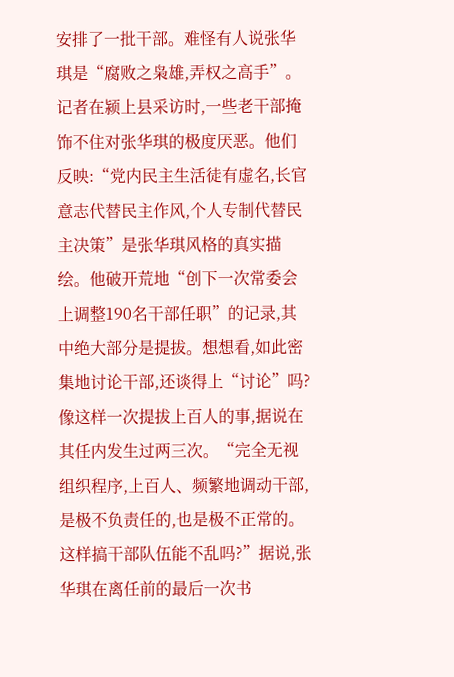安排了一批干部。难怪有人说张华琪是“腐败之枭雄,弄权之高手”。
记者在颍上县采访时,一些老干部掩饰不住对张华琪的极度厌恶。他们反映:“党内民主生活徒有虚名,长官意志代替民主作风,个人专制代替民主决策”是张华琪风格的真实描绘。他破开荒地“创下一次常委会上调整190名干部任职”的记录,其中绝大部分是提拔。想想看,如此密集地讨论干部,还谈得上“讨论”吗?像这样一次提拔上百人的事,据说在其任内发生过两三次。“完全无视组织程序,上百人、频繁地调动干部,是极不负责任的,也是极不正常的。这样搞干部队伍能不乱吗?”据说,张华琪在离任前的最后一次书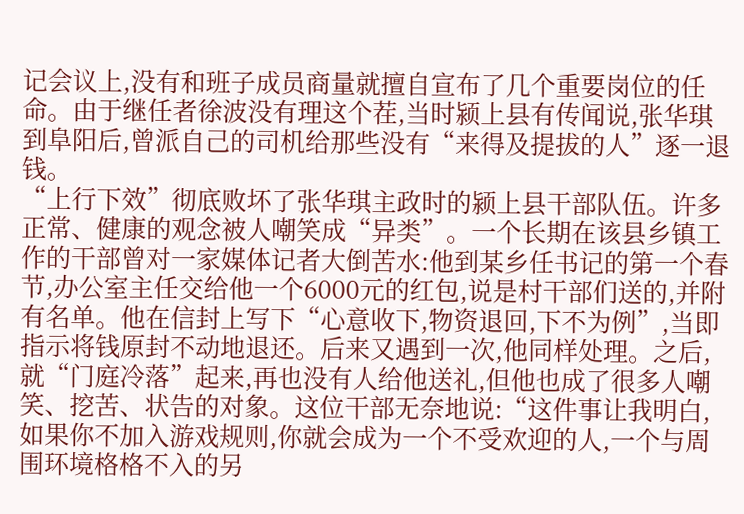记会议上,没有和班子成员商量就擅自宣布了几个重要岗位的任命。由于继任者徐波没有理这个茬,当时颍上县有传闻说,张华琪到阜阳后,曾派自己的司机给那些没有“来得及提拔的人”逐一退钱。
“上行下效”彻底败坏了张华琪主政时的颍上县干部队伍。许多正常、健康的观念被人嘲笑成“异类”。一个长期在该县乡镇工作的干部曾对一家媒体记者大倒苦水:他到某乡任书记的第一个春节,办公室主任交给他一个6000元的红包,说是村干部们送的,并附有名单。他在信封上写下“心意收下,物资退回,下不为例”,当即指示将钱原封不动地退还。后来又遇到一次,他同样处理。之后,就“门庭冷落”起来,再也没有人给他送礼,但他也成了很多人嘲笑、挖苦、状告的对象。这位干部无奈地说:“这件事让我明白,如果你不加入游戏规则,你就会成为一个不受欢迎的人,一个与周围环境格格不入的另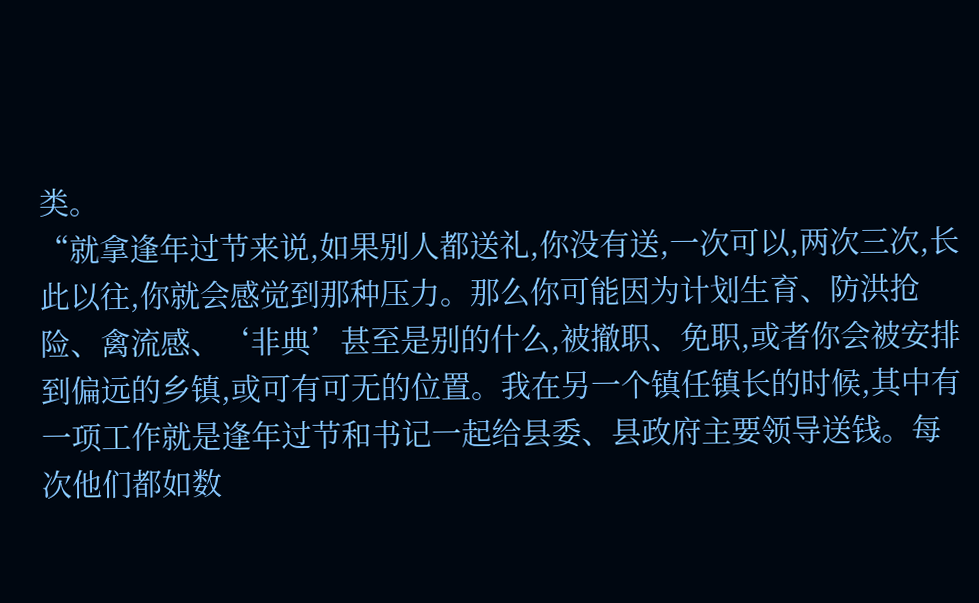类。
“就拿逢年过节来说,如果别人都送礼,你没有送,一次可以,两次三次,长此以往,你就会感觉到那种压力。那么你可能因为计划生育、防洪抢险、禽流感、‘非典’甚至是别的什么,被撤职、免职,或者你会被安排到偏远的乡镇,或可有可无的位置。我在另一个镇任镇长的时候,其中有一项工作就是逢年过节和书记一起给县委、县政府主要领导送钱。每次他们都如数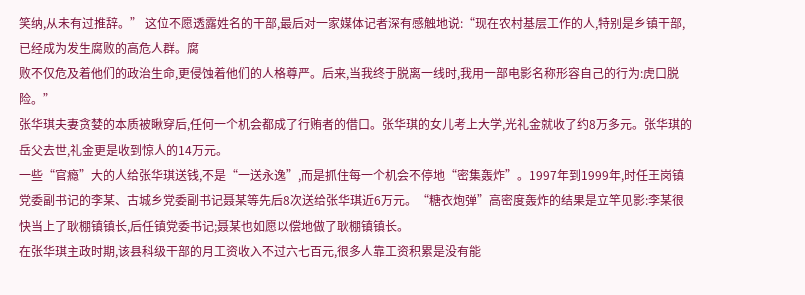笑纳,从未有过推辞。” 这位不愿透露姓名的干部,最后对一家媒体记者深有感触地说:“现在农村基层工作的人,特别是乡镇干部,已经成为发生腐败的高危人群。腐
败不仅危及着他们的政治生命,更侵蚀着他们的人格尊严。后来,当我终于脱离一线时,我用一部电影名称形容自己的行为:虎口脱险。”
张华琪夫妻贪婪的本质被瞅穿后,任何一个机会都成了行贿者的借口。张华琪的女儿考上大学,光礼金就收了约8万多元。张华琪的岳父去世,礼金更是收到惊人的14万元。
一些“官瘾”大的人给张华琪送钱,不是“一送永逸”,而是抓住每一个机会不停地“密集轰炸”。1997年到1999年,时任王岗镇党委副书记的李某、古城乡党委副书记聂某等先后8次送给张华琪近6万元。“糖衣炮弹”高密度轰炸的结果是立竿见影:李某很快当上了耿棚镇镇长,后任镇党委书记;聂某也如愿以偿地做了耿棚镇镇长。
在张华琪主政时期,该县科级干部的月工资收入不过六七百元,很多人靠工资积累是没有能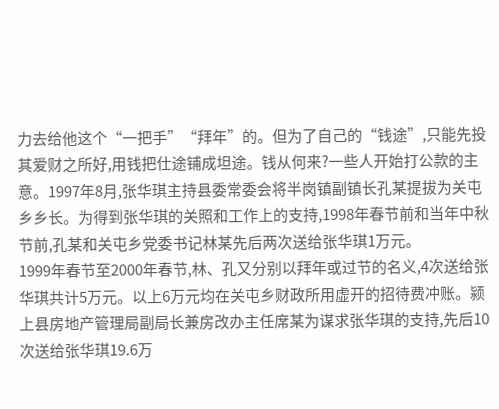力去给他这个“一把手”“拜年”的。但为了自己的“钱途”,只能先投其爱财之所好,用钱把仕途铺成坦途。钱从何来?一些人开始打公款的主意。1997年8月,张华琪主持县委常委会将半岗镇副镇长孔某提拔为关屯乡乡长。为得到张华琪的关照和工作上的支持,1998年春节前和当年中秋节前,孔某和关屯乡党委书记林某先后两次送给张华琪1万元。
1999年春节至2000年春节,林、孔又分别以拜年或过节的名义,4次送给张华琪共计5万元。以上6万元均在关屯乡财政所用虚开的招待费冲账。颍上县房地产管理局副局长兼房改办主任席某为谋求张华琪的支持,先后10次送给张华琪19.6万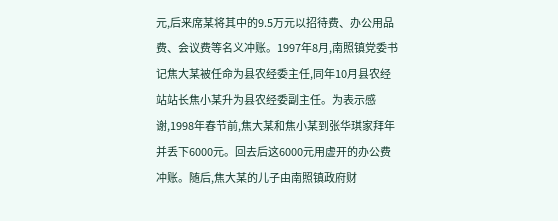元,后来席某将其中的9.5万元以招待费、办公用品费、会议费等名义冲账。1997年8月,南照镇党委书记焦大某被任命为县农经委主任,同年10月县农经站站长焦小某升为县农经委副主任。为表示感谢,1998年春节前,焦大某和焦小某到张华琪家拜年并丢下6000元。回去后这6000元用虚开的办公费冲账。随后,焦大某的儿子由南照镇政府财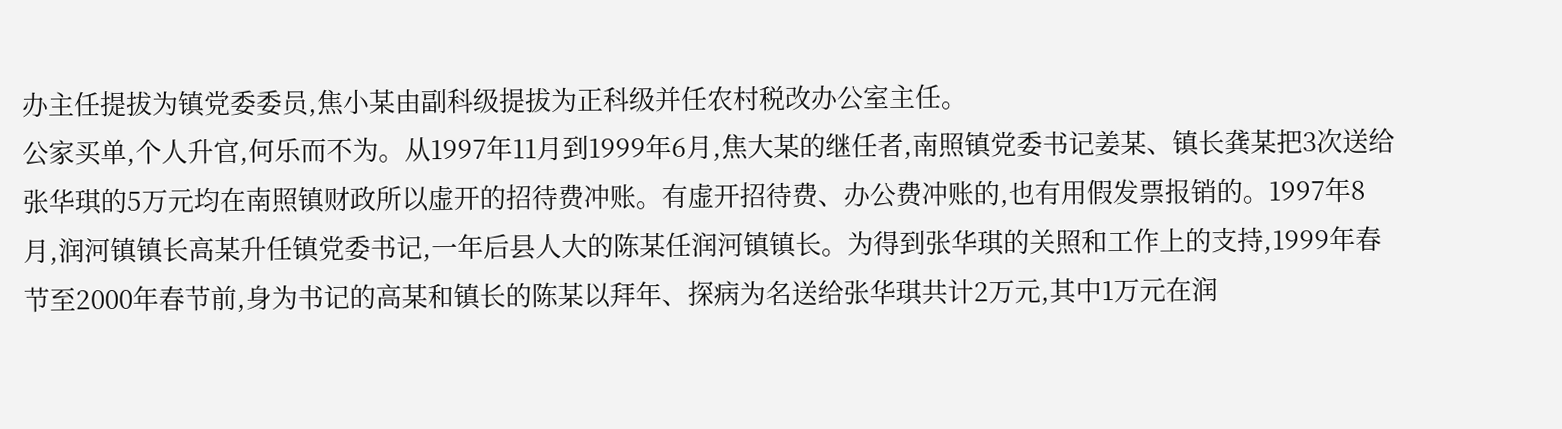办主任提拔为镇党委委员,焦小某由副科级提拔为正科级并任农村税改办公室主任。
公家买单,个人升官,何乐而不为。从1997年11月到1999年6月,焦大某的继任者,南照镇党委书记姜某、镇长龚某把3次送给张华琪的5万元均在南照镇财政所以虚开的招待费冲账。有虚开招待费、办公费冲账的,也有用假发票报销的。1997年8月,润河镇镇长高某升任镇党委书记,一年后县人大的陈某任润河镇镇长。为得到张华琪的关照和工作上的支持,1999年春节至2000年春节前,身为书记的高某和镇长的陈某以拜年、探病为名送给张华琪共计2万元,其中1万元在润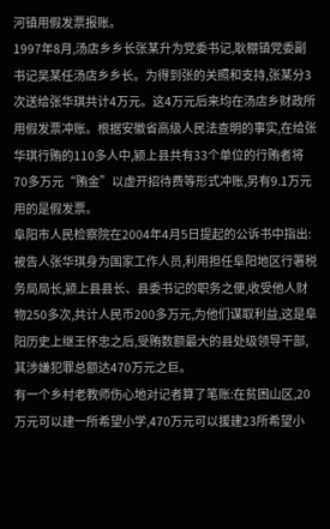河镇用假发票报账。
1997年8月,汤店乡乡长张某升为党委书记,耿棚镇党委副书记吴某任汤店乡乡长。为得到张的关照和支持,张某分3次送给张华琪共计4万元。这4万元后来均在汤店乡财政所用假发票冲账。根据安徽省高级人民法查明的事实,在给张华琪行贿的110多人中,颍上县共有33个单位的行贿者将70多万元“贿金”以虚开招待费等形式冲账,另有9.1万元用的是假发票。
阜阳市人民检察院在2004年4月5日提起的公诉书中指出:被告人张华琪身为国家工作人员,利用担任阜阳地区行署税务局局长,颍上县县长、县委书记的职务之便,收受他人财物250多次,共计人民币200多万元,为他们谋取利益,这是阜阳历史上继王怀忠之后,受贿数额最大的县处级领导干部,其涉嫌犯罪总额达470万元之巨。
有一个乡村老教师伤心地对记者算了笔账:在贫困山区,20万元可以建一所希望小学,470万元可以援建23所希望小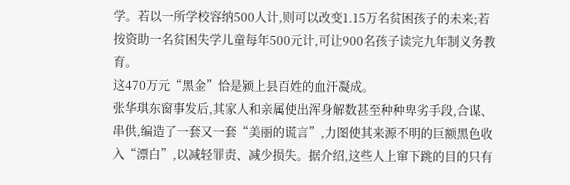学。若以一所学校容纳500人计,则可以改变1.15万名贫困孩子的未来;若按资助一名贫困失学儿童每年500元计,可让900名孩子读完九年制义务教育。
这470万元“黑金”恰是颍上县百姓的血汗凝成。
张华琪东窗事发后,其家人和亲属使出浑身解数甚至种种卑劣手段,合谋、串供,编造了一套又一套“美丽的谎言”,力图使其来源不明的巨额黑色收入“漂白”,以减轻罪责、减少损失。据介绍,这些人上窜下跳的目的只有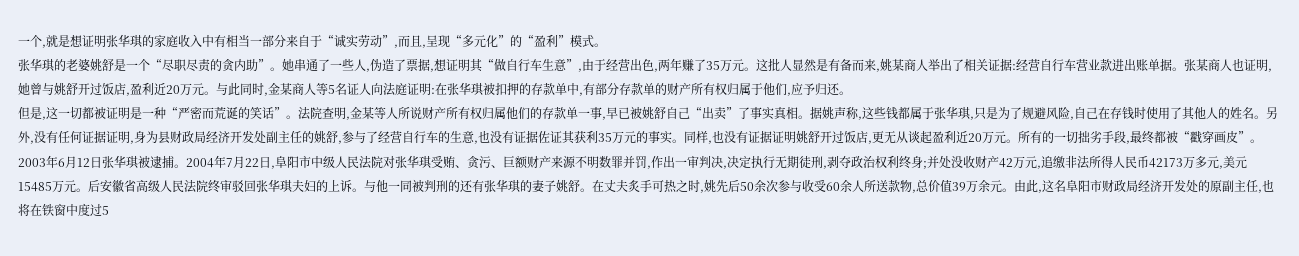一个,就是想证明张华琪的家庭收入中有相当一部分来自于“诚实劳动”,而且,呈现“多元化”的“盈利”模式。
张华琪的老婆姚舒是一个“尽职尽责的贪内助”。她串通了一些人,伪造了票据,想证明其“做自行车生意”,由于经营出色,两年赚了35万元。这批人显然是有备而来,姚某商人举出了相关证据:经营自行车营业款进出账单据。张某商人也证明,她曾与姚舒开过饭店,盈利近20万元。与此同时,金某商人等5名证人向法庭证明:在张华琪被扣押的存款单中,有部分存款单的财产所有权归属于他们,应予归还。
但是,这一切都被证明是一种“严密而荒诞的笑话”。法院查明,金某等人所说财产所有权归属他们的存款单一事,早已被姚舒自己“出卖”了事实真相。据姚声称,这些钱都属于张华琪,只是为了规避风险,自己在存钱时使用了其他人的姓名。另外,没有任何证据证明,身为县财政局经济开发处副主任的姚舒,参与了经营自行车的生意,也没有证据佐证其获利35万元的事实。同样,也没有证据证明姚舒开过饭店,更无从谈起盈利近20万元。所有的一切拙劣手段,最终都被“戳穿画皮”。
2003年6月12日张华琪被逮捕。2004年7月22日,阜阳市中级人民法院对张华琪受贿、贪污、巨额财产来源不明数罪并罚,作出一审判决,决定执行无期徒刑,剥夺政治权利终身;并处没收财产42万元,追缴非法所得人民币42173万多元,美元15485万元。后安徽省高级人民法院终审驳回张华琪夫妇的上诉。与他一同被判刑的还有张华琪的妻子姚舒。在丈夫炙手可热之时,姚先后50余次参与收受60余人所送款物,总价值39万余元。由此,这名阜阳市财政局经济开发处的原副主任,也将在铁窗中度过5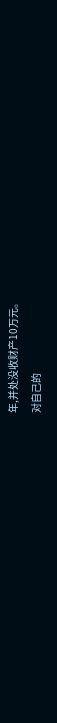年,并处没收财产10万元。
对自己的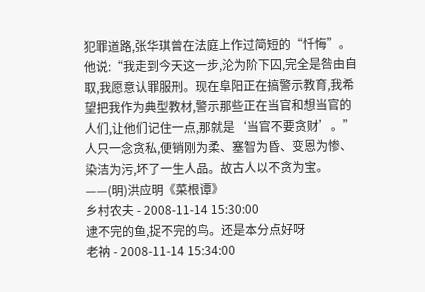犯罪道路,张华琪曾在法庭上作过简短的“忏悔”。他说:“我走到今天这一步,沦为阶下囚,完全是咎由自取,我愿意认罪服刑。现在阜阳正在搞警示教育,我希望把我作为典型教材,警示那些正在当官和想当官的人们,让他们记住一点,那就是‘当官不要贪财’。”
人只一念贪私,便销刚为柔、塞智为昏、变恩为惨、染洁为污,坏了一生人品。故古人以不贪为宝。
——(明)洪应明《菜根谭》
乡村农夫 - 2008-11-14 15:30:00
逮不完的鱼,捉不完的鸟。还是本分点好呀
老衲 - 2008-11-14 15:34:00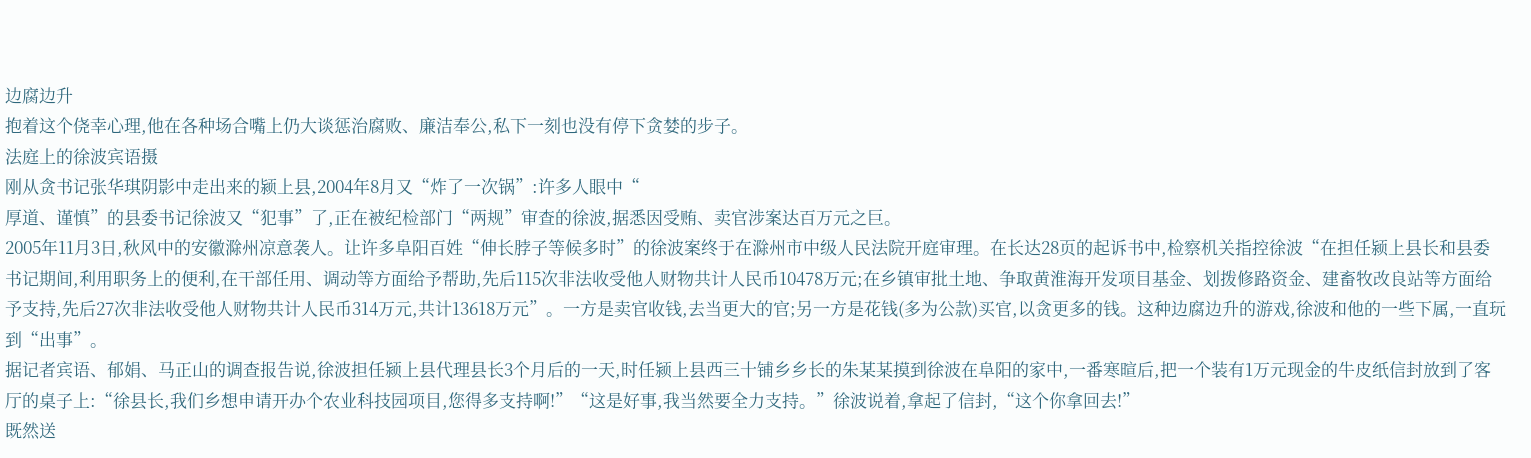边腐边升
抱着这个侥幸心理,他在各种场合嘴上仍大谈惩治腐败、廉洁奉公,私下一刻也没有停下贪婪的步子。
法庭上的徐波宾语摄
刚从贪书记张华琪阴影中走出来的颍上县,2004年8月又“炸了一次锅”:许多人眼中“
厚道、谨慎”的县委书记徐波又“犯事”了,正在被纪检部门“两规”审查的徐波,据悉因受贿、卖官涉案达百万元之巨。
2005年11月3日,秋风中的安徽滁州凉意袭人。让许多阜阳百姓“伸长脖子等候多时”的徐波案终于在滁州市中级人民法院开庭审理。在长达28页的起诉书中,检察机关指控徐波“在担任颍上县长和县委书记期间,利用职务上的便利,在干部任用、调动等方面给予帮助,先后115次非法收受他人财物共计人民币10478万元;在乡镇审批土地、争取黄淮海开发项目基金、划拨修路资金、建畜牧改良站等方面给予支持,先后27次非法收受他人财物共计人民币314万元,共计13618万元”。一方是卖官收钱,去当更大的官;另一方是花钱(多为公款)买官,以贪更多的钱。这种边腐边升的游戏,徐波和他的一些下属,一直玩到“出事”。
据记者宾语、郁娟、马正山的调查报告说,徐波担任颍上县代理县长3个月后的一天,时任颍上县西三十铺乡乡长的朱某某摸到徐波在阜阳的家中,一番寒暄后,把一个装有1万元现金的牛皮纸信封放到了客厅的桌子上:“徐县长,我们乡想申请开办个农业科技园项目,您得多支持啊!”“这是好事,我当然要全力支持。”徐波说着,拿起了信封,“这个你拿回去!”
既然送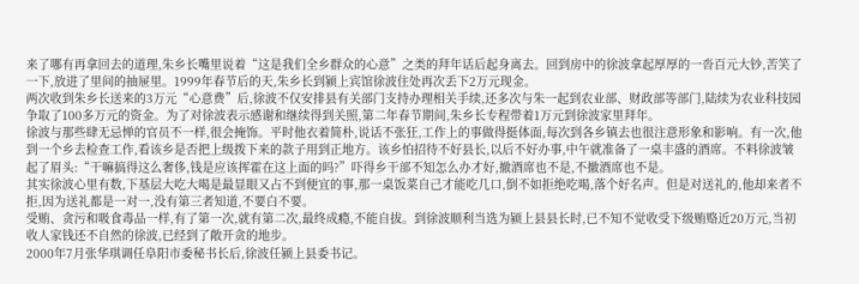来了哪有再拿回去的道理,朱乡长嘴里说着“这是我们全乡群众的心意”之类的拜年话后起身离去。回到房中的徐波拿起厚厚的一沓百元大钞,苦笑了一下,放进了里间的抽屉里。1999年春节后的天,朱乡长到颍上宾馆徐波住处再次丢下2万元现金。
两次收到朱乡长送来的3万元“心意费”后,徐波不仅安排县有关部门支持办理相关手续,还多次与朱一起到农业部、财政部等部门,陆续为农业科技园争取了100多万元的资金。为了对徐波表示感谢和继续得到关照,第二年春节期间,朱乡长专程带着1万元到徐波家里拜年。
徐波与那些肆无忌惮的官员不一样,很会掩饰。平时他衣着简朴,说话不张狂,工作上的事做得挺体面,每次到各乡镇去也很注意形象和影响。有一次,他到一个乡去检查工作,看该乡是否把上级拨下来的款子用到正地方。该乡怕招待不好县长,以后不好办事,中午就准备了一桌丰盛的酒席。不料徐波皱起了眉头:“干嘛搞得这么奢侈,钱是应该挥霍在这上面的吗?”吓得乡干部不知怎么办才好,撤酒席也不是,不撤酒席也不是。
其实徐波心里有数,下基层大吃大喝是最显眼又占不到便宜的事,那一桌饭菜自己才能吃几口,倒不如拒绝吃喝,落个好名声。但是对送礼的,他却来者不拒,因为送礼都是一对一,没有第三者知道,不要白不要。
受贿、贪污和吸食毒品一样,有了第一次,就有第二次,最终成瘾,不能自拔。到徐波顺利当选为颍上县县长时,已不知不觉收受下级贿赂近20万元,当初收人家钱还不自然的徐波,已经到了敞开贪的地步。
2000年7月张华琪调任阜阳市委秘书长后,徐波任颍上县委书记。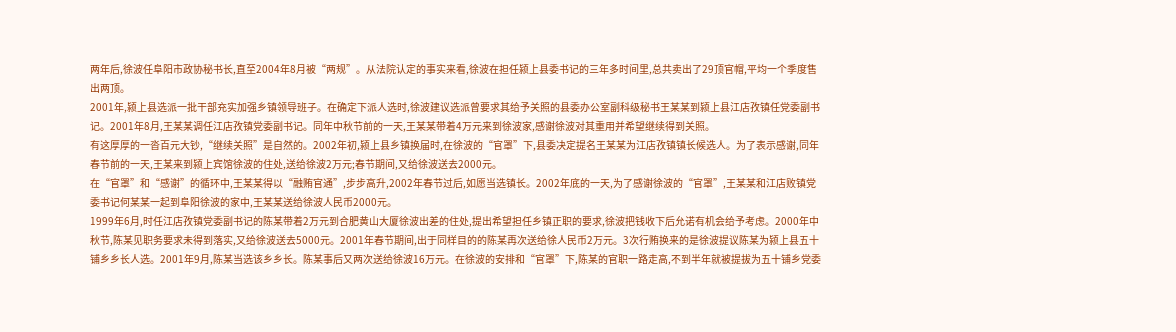两年后,徐波任阜阳市政协秘书长,直至2004年8月被“两规”。从法院认定的事实来看,徐波在担任颍上县委书记的三年多时间里,总共卖出了29顶官帽,平均一个季度售出两顶。
2001年,颍上县选派一批干部充实加强乡镇领导班子。在确定下派人选时,徐波建议选派曾要求其给予关照的县委办公室副科级秘书王某某到颍上县江店孜镇任党委副书记。2001年8月,王某某调任江店孜镇党委副书记。同年中秋节前的一天,王某某带着4万元来到徐波家,感谢徐波对其重用并希望继续得到关照。
有这厚厚的一沓百元大钞,“继续关照”是自然的。2002年初,颍上县乡镇换届时,在徐波的“官罩”下,县委决定提名王某某为江店孜镇镇长候选人。为了表示感谢,同年春节前的一天,王某来到颍上宾馆徐波的住处,送给徐波2万元;春节期间,又给徐波送去2000元。
在“官罩”和“感谢”的循环中,王某某得以“融贿官通”,步步高升,2002年春节过后,如愿当选镇长。2002年底的一天,为了感谢徐波的“官罩”,王某某和江店败镇党委书记何某某一起到阜阳徐波的家中,王某某送给徐波人民币2000元。
1999年6月,时任江店孜镇党委副书记的陈某带着2万元到合肥黄山大厦徐波出差的住处,提出希望担任乡镇正职的要求,徐波把钱收下后允诺有机会给予考虑。2000年中秋节,陈某见职务要求未得到落实,又给徐波送去5000元。2001年春节期间,出于同样目的的陈某再次送给徐人民币2万元。3次行贿换来的是徐波提议陈某为颍上县五十铺乡乡长人选。2001年9月,陈某当选该乡乡长。陈某事后又两次送给徐波16万元。在徐波的安排和“官罩”下,陈某的官职一路走高,不到半年就被提拔为五十铺乡党委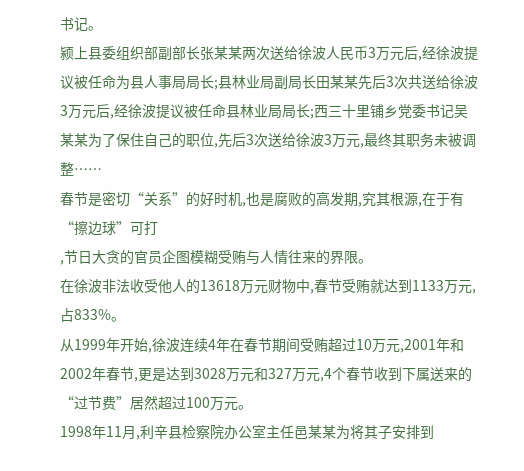书记。
颍上县委组织部副部长张某某两次送给徐波人民币3万元后,经徐波提议被任命为县人事局局长;县林业局副局长田某某先后3次共送给徐波3万元后,经徐波提议被任命县林业局局长;西三十里铺乡党委书记吴某某为了保住自己的职位,先后3次送给徐波3万元,最终其职务未被调整……
春节是密切“关系”的好时机,也是腐败的高发期,究其根源,在于有“擦边球”可打
,节日大贪的官员企图模糊受贿与人情往来的界限。
在徐波非法收受他人的13618万元财物中,春节受贿就达到1133万元,占833%。
从1999年开始,徐波连续4年在春节期间受贿超过10万元,2001年和2002年春节,更是达到3028万元和327万元,4个春节收到下属送来的“过节费”居然超过100万元。
1998年11月,利辛县检察院办公室主任邑某某为将其子安排到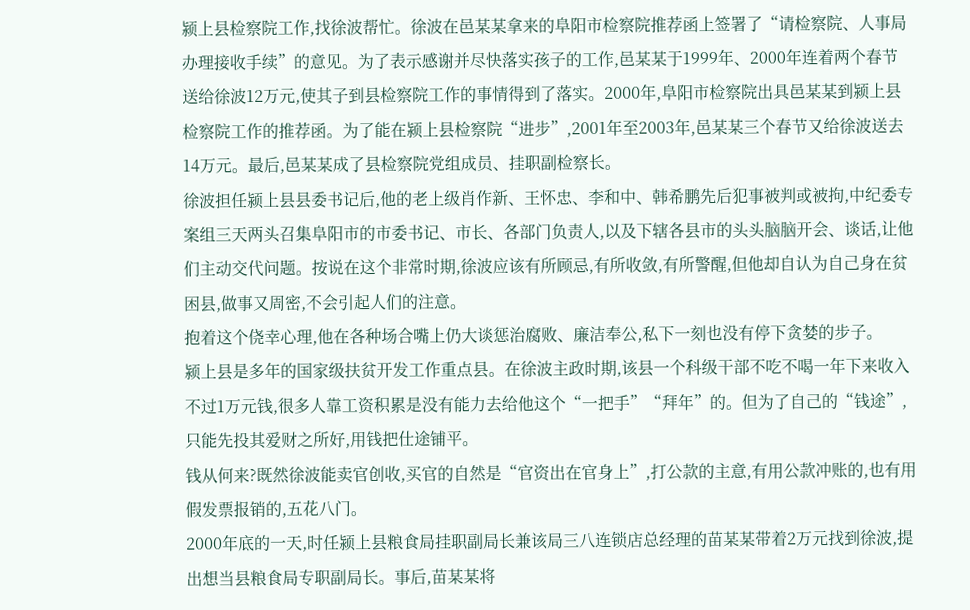颍上县检察院工作,找徐波帮忙。徐波在邑某某拿来的阜阳市检察院推荐函上签署了“请检察院、人事局办理接收手续”的意见。为了表示感谢并尽快落实孩子的工作,邑某某于1999年、2000年连着两个春节送给徐波12万元,使其子到县检察院工作的事情得到了落实。2000年,阜阳市检察院出具邑某某到颍上县检察院工作的推荐函。为了能在颍上县检察院“进步”,2001年至2003年,邑某某三个春节又给徐波送去14万元。最后,邑某某成了县检察院党组成员、挂职副检察长。
徐波担任颍上县县委书记后,他的老上级肖作新、王怀忠、李和中、韩希鹏先后犯事被判或被拘,中纪委专案组三天两头召集阜阳市的市委书记、市长、各部门负责人,以及下辖各县市的头头脑脑开会、谈话,让他们主动交代问题。按说在这个非常时期,徐波应该有所顾忌,有所收敛,有所警醒,但他却自认为自己身在贫困县,做事又周密,不会引起人们的注意。
抱着这个侥幸心理,他在各种场合嘴上仍大谈惩治腐败、廉洁奉公,私下一刻也没有停下贪婪的步子。
颍上县是多年的国家级扶贫开发工作重点县。在徐波主政时期,该县一个科级干部不吃不喝一年下来收入不过1万元钱,很多人靠工资积累是没有能力去给他这个“一把手”“拜年”的。但为了自己的“钱途”,只能先投其爱财之所好,用钱把仕途铺平。
钱从何来?既然徐波能卖官创收,买官的自然是“官资出在官身上”,打公款的主意,有用公款冲账的,也有用假发票报销的,五花八门。
2000年底的一天,时任颍上县粮食局挂职副局长兼该局三八连锁店总经理的苗某某带着2万元找到徐波,提出想当县粮食局专职副局长。事后,苗某某将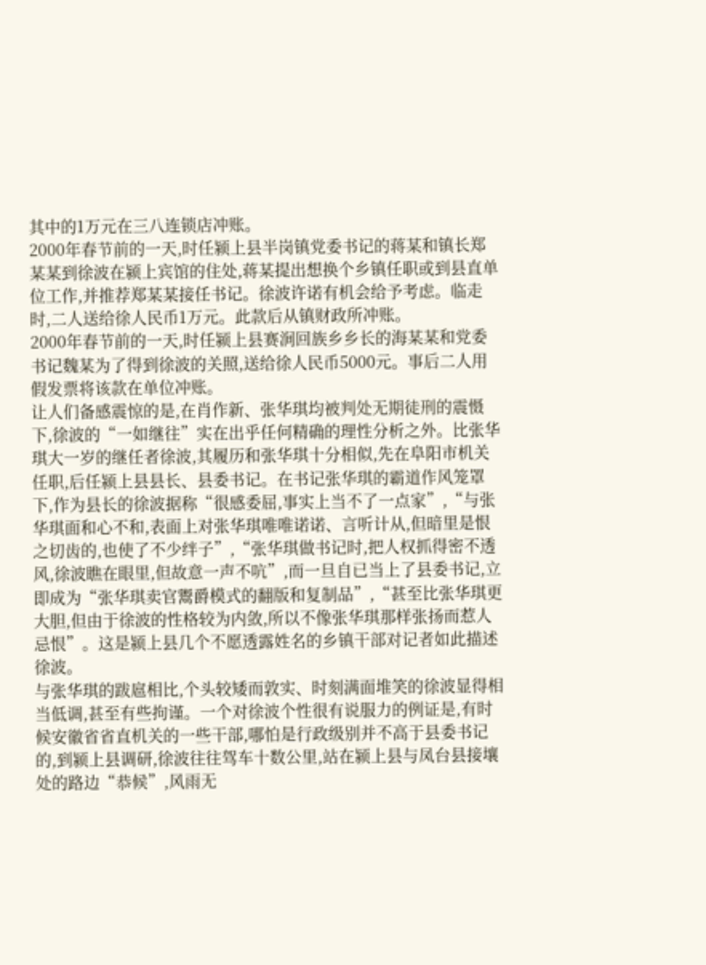其中的1万元在三八连锁店冲账。
2000年春节前的一天,时任颍上县半岗镇党委书记的蒋某和镇长郑某某到徐波在颍上宾馆的住处,蒋某提出想换个乡镇任职或到县直单位工作,并推荐郑某某接任书记。徐波许诺有机会给予考虑。临走时,二人送给徐人民币1万元。此款后从镇财政所冲账。
2000年春节前的一天,时任颍上县赛涧回族乡乡长的海某某和党委书记魏某为了得到徐波的关照,送给徐人民币5000元。事后二人用假发票将该款在单位冲账。
让人们备感震惊的是,在肖作新、张华琪均被判处无期徒刑的震慑下,徐波的“一如继往”实在出乎任何精确的理性分析之外。比张华琪大一岁的继任者徐波,其履历和张华琪十分相似,先在阜阳市机关任职,后任颍上县县长、县委书记。在书记张华琪的霸道作风笼罩下,作为县长的徐波据称“很感委屈,事实上当不了一点家”,“与张华琪面和心不和,表面上对张华琪唯唯诺诺、言听计从,但暗里是恨之切齿的,也使了不少绊子”,“张华琪做书记时,把人权抓得密不透风,徐波瞧在眼里,但故意一声不吭”,而一旦自已当上了县委书记,立即成为“张华琪卖官鬻爵模式的翻版和复制品”,“甚至比张华琪更大胆,但由于徐波的性格较为内敛,所以不像张华琪那样张扬而惹人忌恨”。这是颍上县几个不愿透露姓名的乡镇干部对记者如此描述徐波。
与张华琪的跋扈相比,个头较矮而敦实、时刻满面堆笑的徐波显得相当低调,甚至有些拘谨。一个对徐波个性很有说服力的例证是,有时候安徽省省直机关的一些干部,哪怕是行政级别并不高于县委书记的,到颍上县调研,徐波往往驾车十数公里,站在颍上县与凤台县接壤处的路边“恭候”,风雨无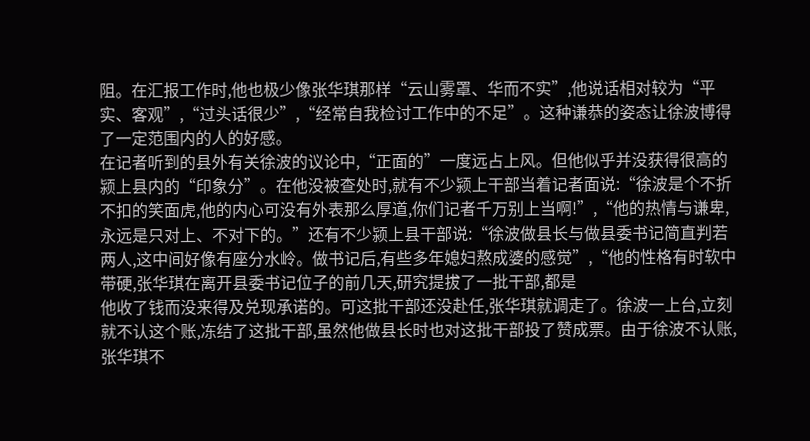阻。在汇报工作时,他也极少像张华琪那样“云山雾罩、华而不实”,他说话相对较为“平实、客观”,“过头话很少”,“经常自我检讨工作中的不足”。这种谦恭的姿态让徐波博得了一定范围内的人的好感。
在记者听到的县外有关徐波的议论中,“正面的”一度远占上风。但他似乎并没获得很高的颍上县内的“印象分”。在他没被查处时,就有不少颍上干部当着记者面说:“徐波是个不折不扣的笑面虎,他的内心可没有外表那么厚道,你们记者千万别上当啊!”,“他的热情与谦卑,永远是只对上、不对下的。”还有不少颍上县干部说:“徐波做县长与做县委书记简直判若两人,这中间好像有座分水岭。做书记后,有些多年媳妇熬成婆的感觉”,“他的性格有时软中带硬,张华琪在离开县委书记位子的前几天,研究提拔了一批干部,都是
他收了钱而没来得及兑现承诺的。可这批干部还没赴任,张华琪就调走了。徐波一上台,立刻就不认这个账,冻结了这批干部,虽然他做县长时也对这批干部投了赞成票。由于徐波不认账,张华琪不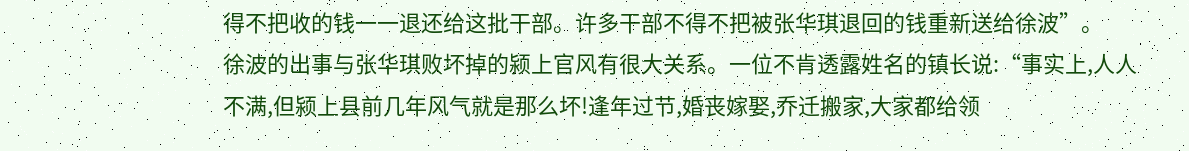得不把收的钱一一退还给这批干部。许多干部不得不把被张华琪退回的钱重新送给徐波”。
徐波的出事与张华琪败坏掉的颍上官风有很大关系。一位不肯透露姓名的镇长说:“事实上,人人不满,但颍上县前几年风气就是那么坏!逢年过节,婚丧嫁娶,乔迁搬家,大家都给领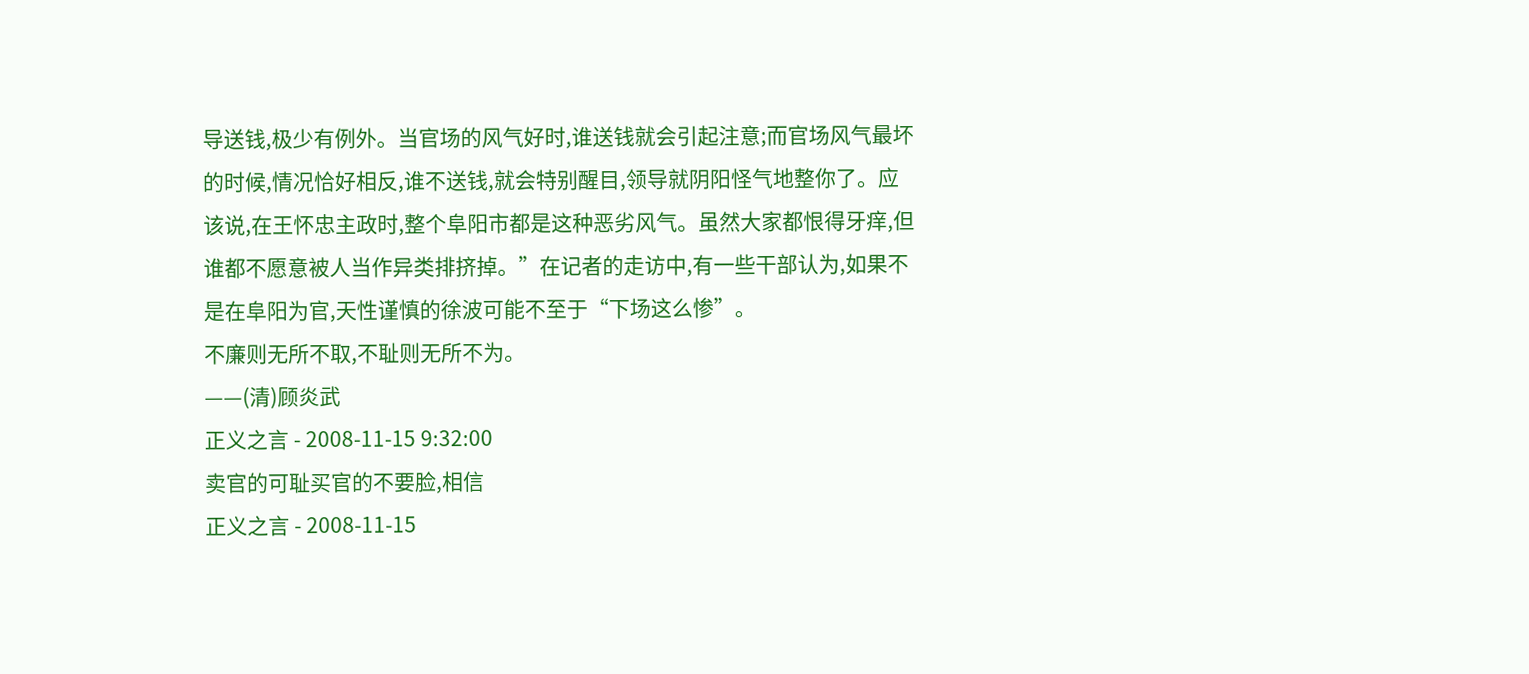导送钱,极少有例外。当官场的风气好时,谁送钱就会引起注意;而官场风气最坏的时候,情况恰好相反,谁不送钱,就会特别醒目,领导就阴阳怪气地整你了。应该说,在王怀忠主政时,整个阜阳市都是这种恶劣风气。虽然大家都恨得牙痒,但谁都不愿意被人当作异类排挤掉。”在记者的走访中,有一些干部认为,如果不是在阜阳为官,天性谨慎的徐波可能不至于“下场这么惨”。
不廉则无所不取,不耻则无所不为。
——(清)顾炎武
正义之言 - 2008-11-15 9:32:00
卖官的可耻买官的不要脸,相信
正义之言 - 2008-11-15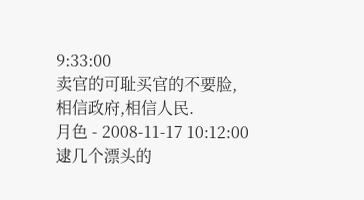9:33:00
卖官的可耻买官的不要脸,相信政府,相信人民.
月色 - 2008-11-17 10:12:00
逮几个漂头的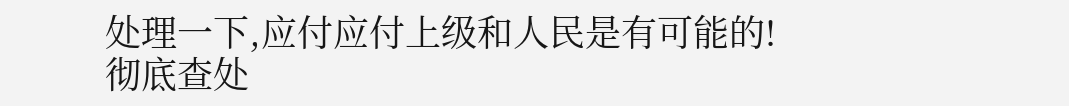处理一下,应付应付上级和人民是有可能的!
彻底查处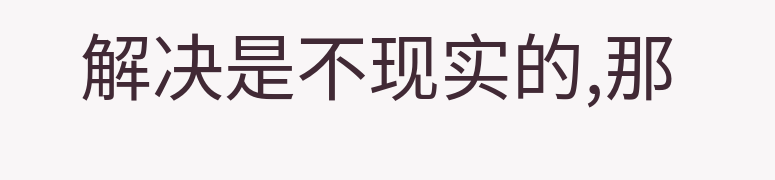解决是不现实的,那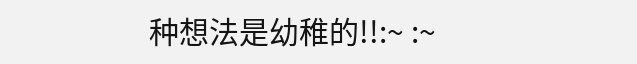种想法是幼稚的!!:~ :~